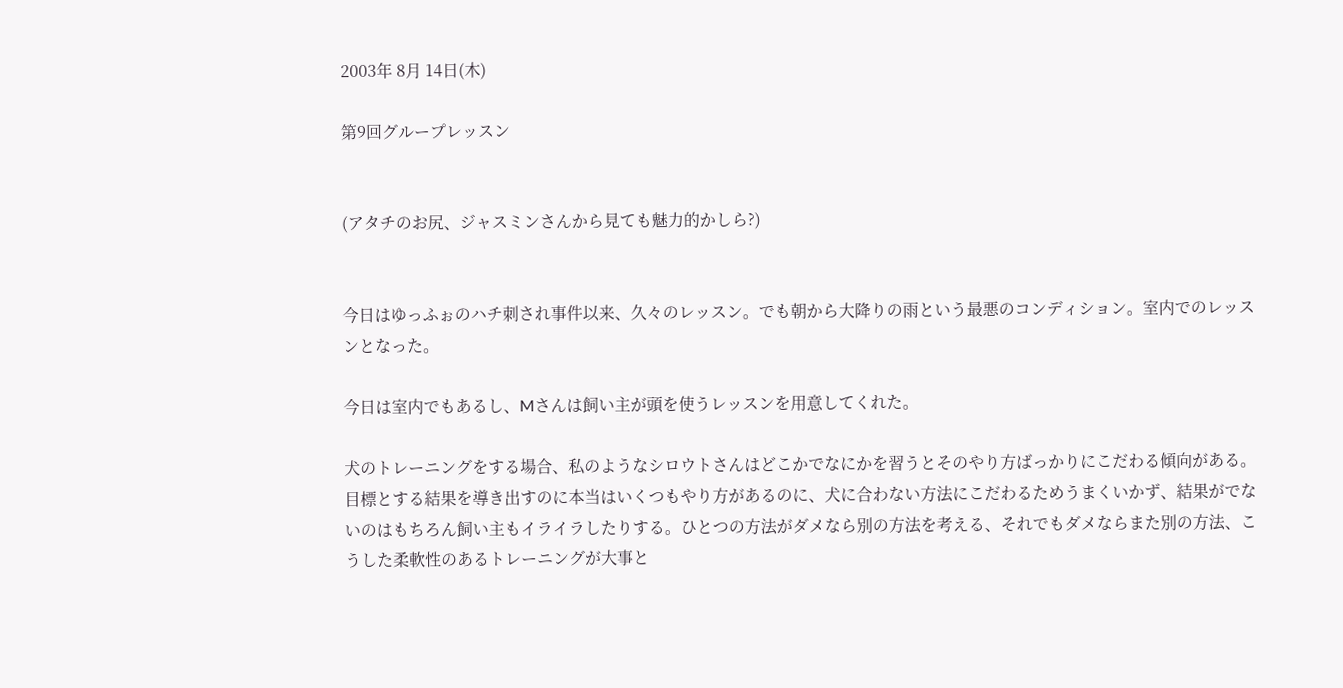2003年 8月 14日(木)

第9回グループレッスン


(アタチのお尻、ジャスミンさんから見ても魅力的かしら?)


今日はゆっふぉのハチ刺され事件以来、久々のレッスン。でも朝から大降りの雨という最悪のコンディション。室内でのレッスンとなった。

今日は室内でもあるし、Mさんは飼い主が頭を使うレッスンを用意してくれた。

犬のトレーニングをする場合、私のようなシロウトさんはどこかでなにかを習うとそのやり方ばっかりにこだわる傾向がある。目標とする結果を導き出すのに本当はいくつもやり方があるのに、犬に合わない方法にこだわるためうまくいかず、結果がでないのはもちろん飼い主もイライラしたりする。ひとつの方法がダメなら別の方法を考える、それでもダメならまた別の方法、こうした柔軟性のあるトレーニングが大事と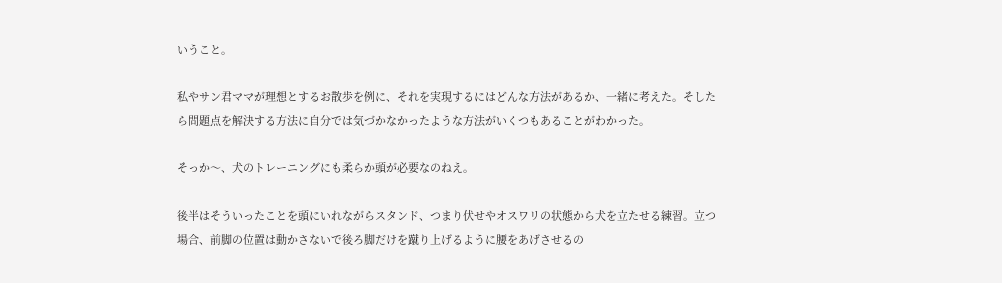いうこと。

私やサン君ママが理想とするお散歩を例に、それを実現するにはどんな方法があるか、一緒に考えた。そしたら問題点を解決する方法に自分では気づかなかったような方法がいくつもあることがわかった。

そっか〜、犬のトレーニングにも柔らか頭が必要なのねえ。

後半はそういったことを頭にいれながらスタンド、つまり伏せやオスワリの状態から犬を立たせる練習。立つ場合、前脚の位置は動かさないで後ろ脚だけを蹴り上げるように腰をあげさせるの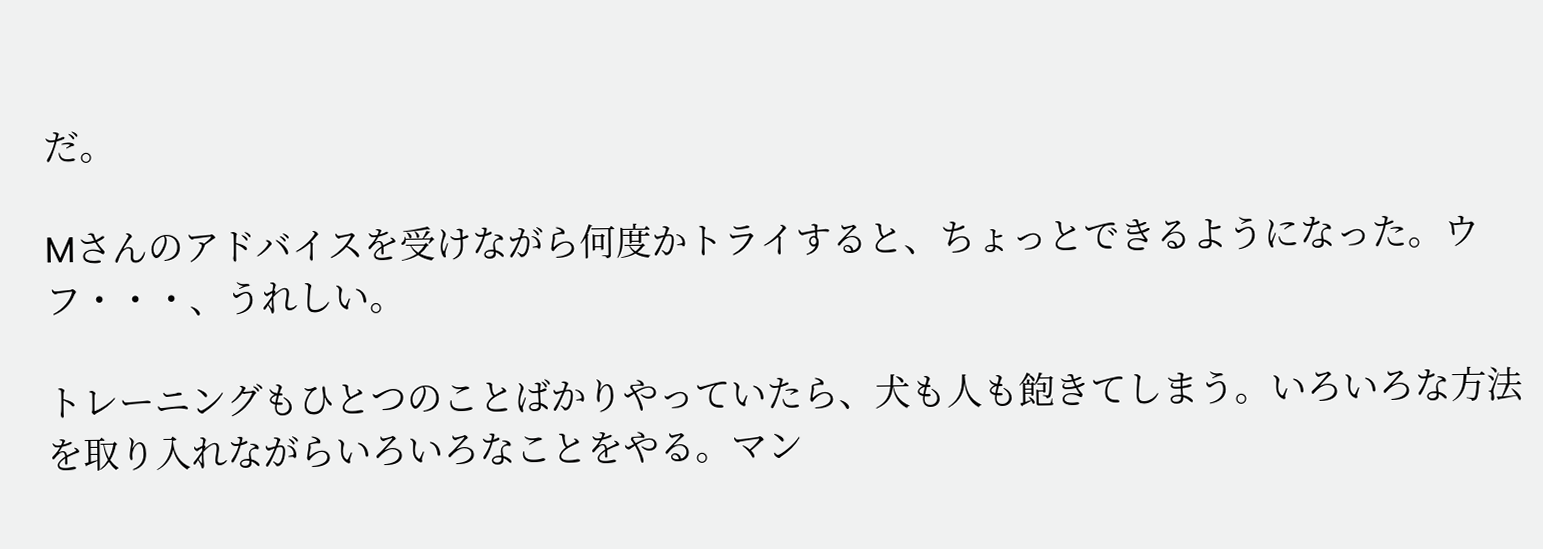だ。

Mさんのアドバイスを受けながら何度かトライすると、ちょっとできるようになった。ウフ・・・、うれしい。

トレーニングもひとつのことばかりやっていたら、犬も人も飽きてしまう。いろいろな方法を取り入れながらいろいろなことをやる。マン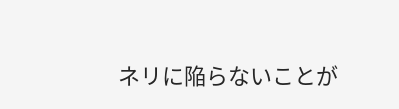ネリに陥らないことが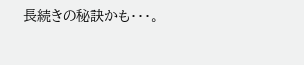長続きの秘訣かも・・・。